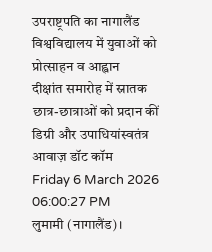उपराष्ट्रपति का नागालैंड विश्वविद्यालय में युवाओं को प्रोत्साहन व आह्वान
दीक्षांत समारोह में स्नातक छात्र-छात्राओं को प्रदान कीं डिग्री और उपाधियांस्वतंत्र आवाज़ डॉट कॉम
Friday 6 March 2026 06:00:27 PM
लुमामी (नागालैंड)।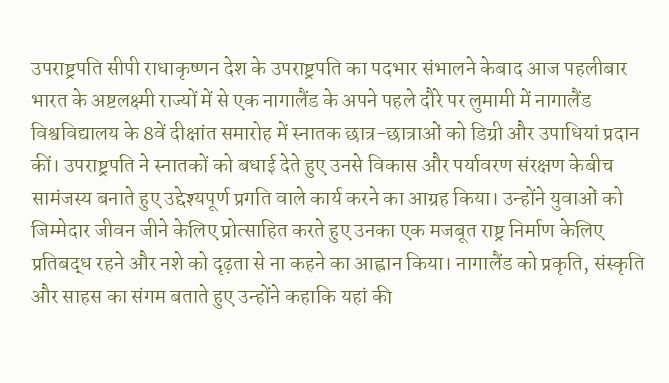उपराष्ट्रपति सीपी राधाकृष्णन देश के उपराष्ट्रपति का पदभार संभालने केबाद आज पहलीबार भारत के अष्टलक्ष्मी राज्यों में से एक नागालैंड के अपने पहले दौरे पर लुमामी में नागालैंड विश्वविद्यालय के 8वें दीक्षांत समारोह में स्नातक छात्र-छात्राओं को डिग्री और उपाधियां प्रदान कीं। उपराष्ट्रपति ने स्नातकों को बधाई देते हुए उनसे विकास और पर्यावरण संरक्षण केबीच सामंजस्य बनाते हुए उद्देश्यपूर्ण प्रगति वाले कार्य करने का आग्रह किया। उन्होंने युवाओं को जिम्मेदार जीवन जीने केलिए प्रोत्साहित करते हुए उनका एक मजबूत राष्ट्र निर्माण केलिए प्रतिबद्ध रहने और नशे को दृढ़ता से ना कहने का आह्वान किया। नागालैंड को प्रकृति, संस्कृति और साहस का संगम बताते हुए उन्होंने कहाकि यहां की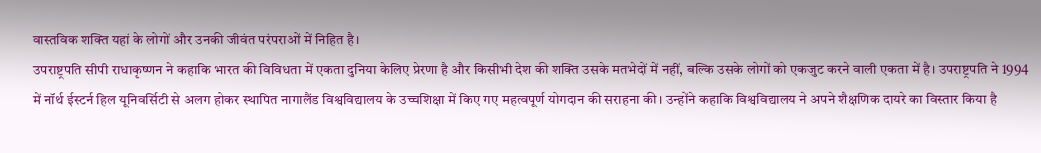वास्तविक शक्ति यहां के लोगों और उनकी जीवंत परंपराओं में निहित है।
उपराष्ट्रपति सीपी राधाकृष्णन ने कहाकि भारत की विविधता में एकता दुनिया केलिए प्रेरणा है और किसीभी देश की शक्ति उसके मतभेदों में नहीं, बल्कि उसके लोगों को एकजुट करने वाली एकता में है। उपराष्ट्रपति ने 1994 में नॉर्थ ईस्टर्न हिल यूनिवर्सिटी से अलग होकर स्थापित नागालैंड विश्वविद्यालय के उच्चशिक्षा में किए गए महत्वपूर्ण योगदान की सराहना की। उन्होंने कहाकि विश्वविद्यालय ने अपने शैक्षणिक दायरे का विस्तार किया है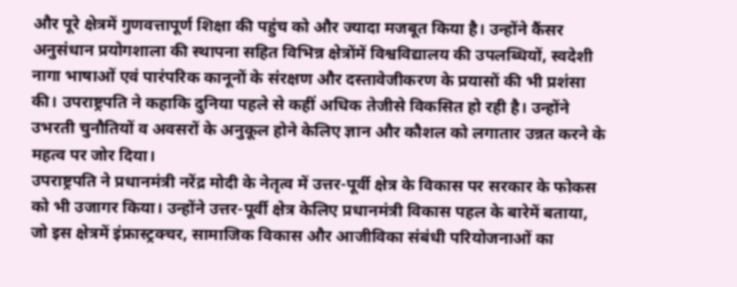और पूरे क्षेत्रमें गुणवत्तापूर्ण शिक्षा की पहुंच को और ज्यादा मजबूत किया है। उन्होंने कैंसर अनुसंधान प्रयोगशाला की स्थापना सहित विभिन्न क्षेत्रोंमें विश्वविद्यालय की उपलब्धियों, स्वदेशी नागा भाषाओं एवं पारंपरिक कानूनों के संरक्षण और दस्तावेजीकरण के प्रयासों की भी प्रशंसा की। उपराष्ट्रपति ने कहाकि दुनिया पहले से कहीं अधिक तेजीसे विकसित हो रही है। उन्होंने उभरती चुनौतियों व अवसरों के अनुकूल होने केलिए ज्ञान और कौशल को लगातार उन्नत करने के महत्व पर जोर दिया।
उपराष्ट्रपति ने प्रधानमंत्री नरेंद्र मोदी के नेतृत्व में उत्तर-पूर्वी क्षेत्र के विकास पर सरकार के फोकस को भी उजागर किया। उन्होंने उत्तर-पूर्वी क्षेत्र केलिए प्रधानमंत्री विकास पहल के बारेमें बताया, जो इस क्षेत्रमें इंफ्रास्ट्रक्चर, सामाजिक विकास और आजीविका संबंधी परियोजनाओं का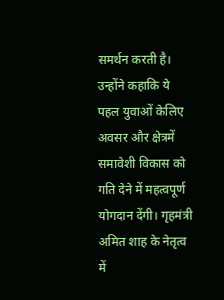समर्थन करती है। उन्होंने कहाकि ये पहल युवाओं केलिए अवसर और क्षेत्रमें समावेशी विकास को गति देने में महत्वपूर्ण योगदान देंगी। गृहमंत्री अमित शाह के नेतृत्व में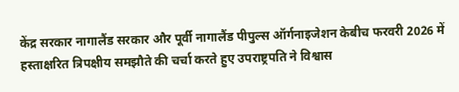केंद्र सरकार नागालैंड सरकार और पूर्वी नागालैंड पीपुल्स ऑर्गनाइजेशन केबीच फरवरी 2026 में हस्ताक्षरित त्रिपक्षीय समझौते की चर्चा करते हुए उपराष्ट्रपति ने विश्वास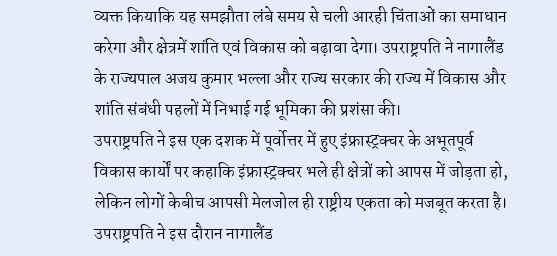व्यक्त कियाकि यह समझौता लंबे समय से चली आरही चिंताओं का समाधान करेगा और क्षेत्रमें शांति एवं विकास को बढ़ावा देगा। उपराष्ट्रपति ने नागालैंड के राज्यपाल अजय कुमार भल्ला और राज्य सरकार की राज्य में विकास और शांति संबंधी पहलों में निभाई गई भूमिका की प्रशंसा की।
उपराष्ट्रपति ने इस एक दशक में पूर्वोत्तर में हुए इंफ्रास्ट्रक्चर के अभूतपूर्व विकास कार्यों पर कहाकि इंफ्रास्ट्रक्चर भले ही क्षेत्रों को आपस में जोड़ता हो, लेकिन लोगों केबीच आपसी मेलजोल ही राष्ट्रीय एकता को मजबूत करता है। उपराष्ट्रपति ने इस दौरान नागालैंड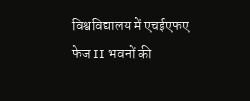विश्वविद्यालय में एचईएफए फेज II भवनों की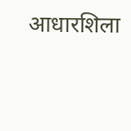आधारशिला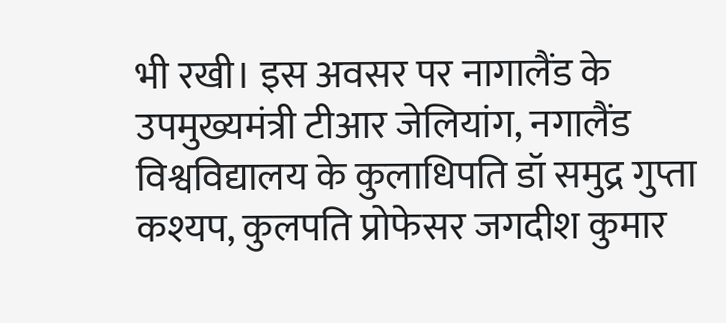भी रखी। इस अवसर पर नागालैंड के उपमुख्यमंत्री टीआर जेलियांग, नगालैंड विश्वविद्यालय के कुलाधिपति डॉ समुद्र गुप्ता कश्यप, कुलपति प्रोफेसर जगदीश कुमार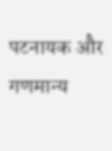पटनायक और गणमान्य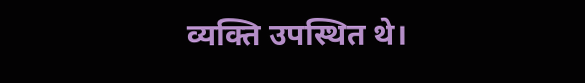व्यक्ति उपस्थित थे।